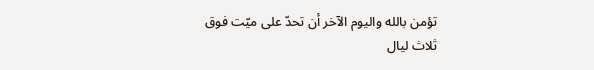تؤمن بالله واليوم الآخر أن تحدّ على ميّت فوق ثلاث ليال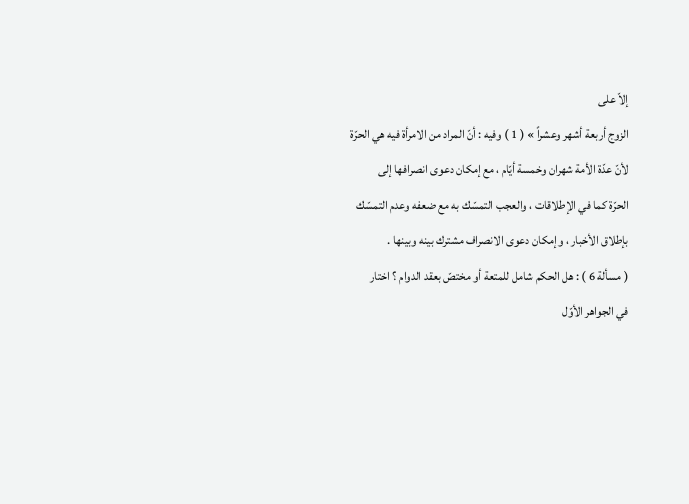إلاّ على
الزوج أربعة أشهر وعشراً » ( 1 ) وفيه : أنّ المراد من الامرأة فيه هي الحرّة
لأنّ عدّة الأمة شهران وخمسة أيّام ، مع إمكان دعوى انصرافها إلى
الحرّة كما في الإطلاقات ، والعجب التمسّك به مع ضعفه وعدم التمسّك
بإطلاق الأخبار ، وإمكان دعوى الانصراف مشترك بينه وبينها .
( مسألة 6 ) : هل الحكم شامل للمتعة أو مختصّ بعقد الدوام ؟ اختار
في الجواهر الأوّل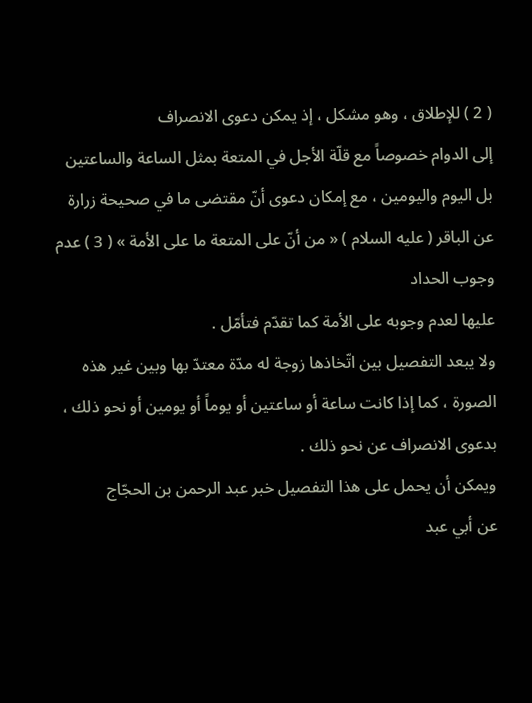( 2 ) للإطلاق ، وهو مشكل ، إذ يمكن دعوى الانصراف
إلى الدوام خصوصاً مع قلّة الأجل في المتعة بمثل الساعة والساعتين
بل اليوم واليومين ، مع إمكان دعوى أنّ مقتضى ما في صحيحة زرارة
عن الباقر ( عليه السلام ) « من أنّ على المتعة ما على الأمة » ( 3 ) عدم وجوب الحداد
عليها لعدم وجوبه على الأمة كما تقدّم فتأمّل .
ولا يبعد التفصيل بين اتّخاذها زوجة له مدّة معتدّ بها وبين غير هذه
الصورة ، كما إذا كانت ساعة أو ساعتين أو يوماً أو يومين أو نحو ذلك ،
بدعوى الانصراف عن نحو ذلك .
ويمكن أن يحمل على هذا التفصيل خبر عبد الرحمن بن الحجّاج
عن أبي عبد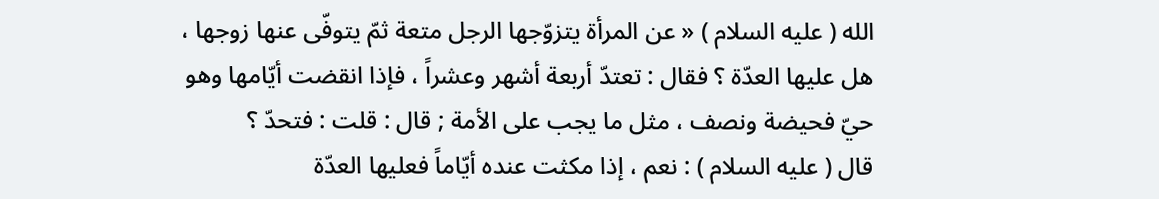الله ( عليه السلام ) « عن المرأة يتزوّجها الرجل متعة ثمّ يتوفّى عنها زوجها ،
هل عليها العدّة ؟ فقال : تعتدّ أربعة أشهر وعشراً ، فإذا انقضت أيّامها وهو
حيّ فحيضة ونصف ، مثل ما يجب على الأمة ; قال : قلت : فتحدّ ؟
قال ( عليه السلام ) : نعم ، إذا مكثت عنده أيّاماً فعليها العدّة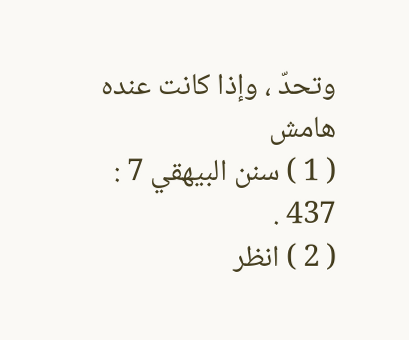وتحدّ ، وإذا كانت عنده
هامش
( 1 ) سنن البيهقي 7 : 437 .
( 2 ) انظر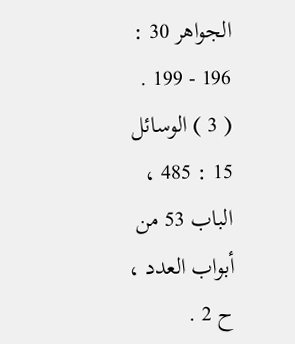الجواهر 30 : 196 - 199 .
( 3 ) الوسائل 15 : 485 ، الباب 53 من أبواب العدد ، ح 2 .